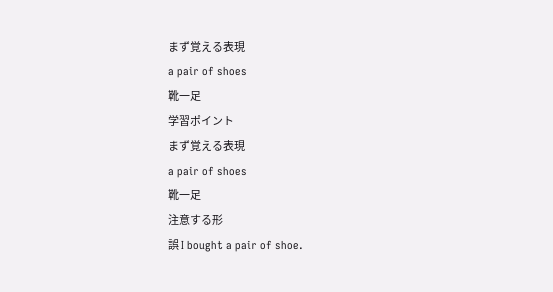まず覚える表現
a pair of shoes
靴一足
学習ポイント
まず覚える表現
a pair of shoes
靴一足
注意する形
誤 I bought a pair of shoe.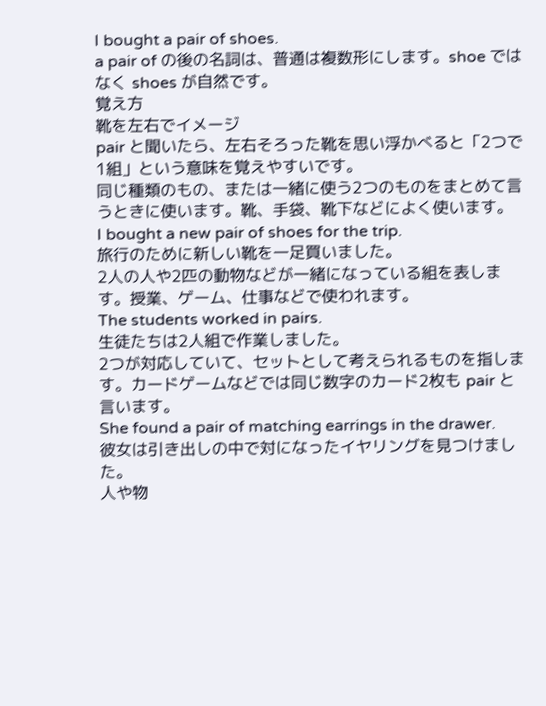I bought a pair of shoes.
a pair of の後の名詞は、普通は複数形にします。shoe ではなく shoes が自然です。
覚え方
靴を左右でイメージ
pair と聞いたら、左右そろった靴を思い浮かべると「2つで1組」という意味を覚えやすいです。
同じ種類のもの、または一緒に使う2つのものをまとめて言うときに使います。靴、手袋、靴下などによく使います。
I bought a new pair of shoes for the trip.
旅行のために新しい靴を一足買いました。
2人の人や2匹の動物などが一緒になっている組を表します。授業、ゲーム、仕事などで使われます。
The students worked in pairs.
生徒たちは2人組で作業しました。
2つが対応していて、セットとして考えられるものを指します。カードゲームなどでは同じ数字のカード2枚も pair と言います。
She found a pair of matching earrings in the drawer.
彼女は引き出しの中で対になったイヤリングを見つけました。
人や物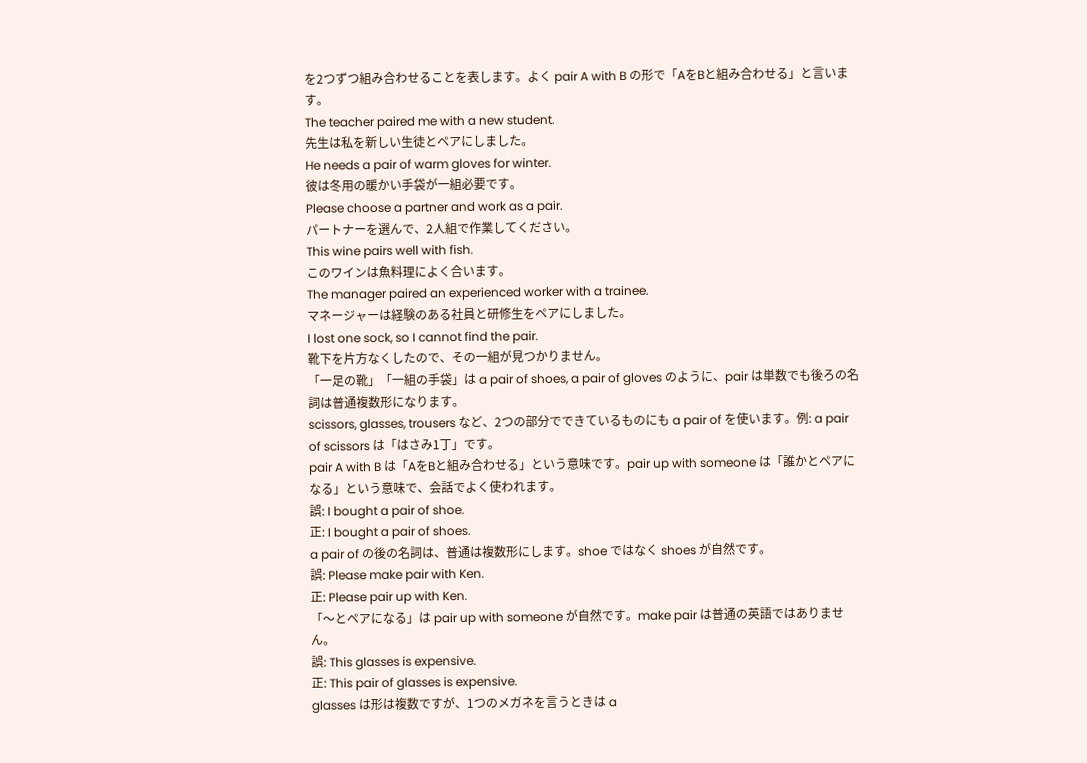を2つずつ組み合わせることを表します。よく pair A with B の形で「AをBと組み合わせる」と言います。
The teacher paired me with a new student.
先生は私を新しい生徒とペアにしました。
He needs a pair of warm gloves for winter.
彼は冬用の暖かい手袋が一組必要です。
Please choose a partner and work as a pair.
パートナーを選んで、2人組で作業してください。
This wine pairs well with fish.
このワインは魚料理によく合います。
The manager paired an experienced worker with a trainee.
マネージャーは経験のある社員と研修生をペアにしました。
I lost one sock, so I cannot find the pair.
靴下を片方なくしたので、その一組が見つかりません。
「一足の靴」「一組の手袋」は a pair of shoes, a pair of gloves のように、pair は単数でも後ろの名詞は普通複数形になります。
scissors, glasses, trousers など、2つの部分でできているものにも a pair of を使います。例: a pair of scissors は「はさみ1丁」です。
pair A with B は「AをBと組み合わせる」という意味です。pair up with someone は「誰かとペアになる」という意味で、会話でよく使われます。
誤: I bought a pair of shoe.
正: I bought a pair of shoes.
a pair of の後の名詞は、普通は複数形にします。shoe ではなく shoes が自然です。
誤: Please make pair with Ken.
正: Please pair up with Ken.
「〜とペアになる」は pair up with someone が自然です。make pair は普通の英語ではありません。
誤: This glasses is expensive.
正: This pair of glasses is expensive.
glasses は形は複数ですが、1つのメガネを言うときは a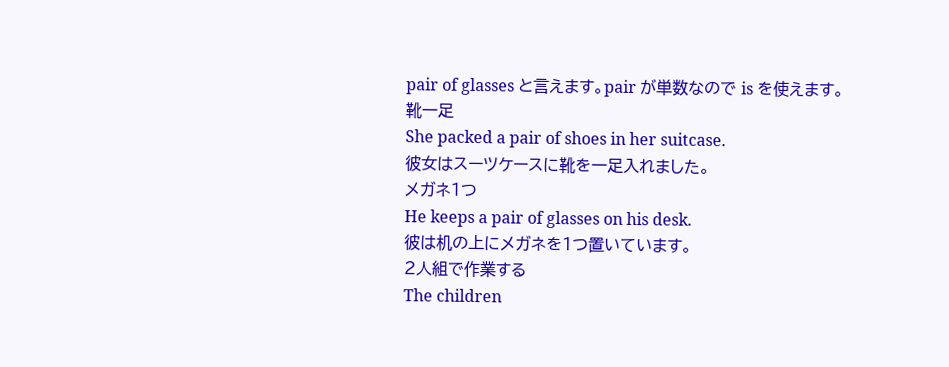pair of glasses と言えます。pair が単数なので is を使えます。
靴一足
She packed a pair of shoes in her suitcase.
彼女はスーツケースに靴を一足入れました。
メガネ1つ
He keeps a pair of glasses on his desk.
彼は机の上にメガネを1つ置いています。
2人組で作業する
The children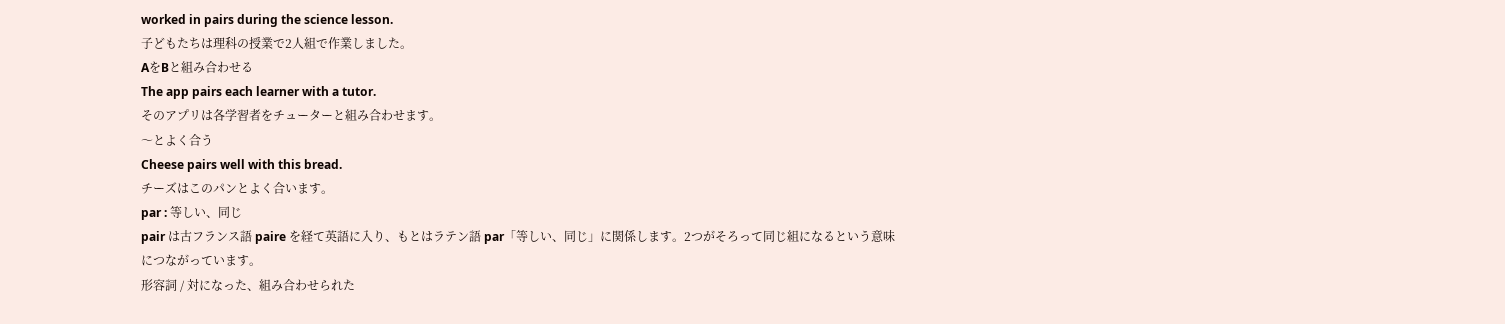worked in pairs during the science lesson.
子どもたちは理科の授業で2人組で作業しました。
AをBと組み合わせる
The app pairs each learner with a tutor.
そのアプリは各学習者をチューターと組み合わせます。
〜とよく合う
Cheese pairs well with this bread.
チーズはこのパンとよく合います。
par : 等しい、同じ
pair は古フランス語 paire を経て英語に入り、もとはラテン語 par「等しい、同じ」に関係します。2つがそろって同じ組になるという意味につながっています。
形容詞 / 対になった、組み合わせられた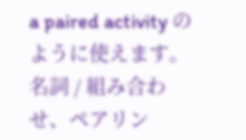a paired activity のように使えます。
名詞 / 組み合わせ、ペアリン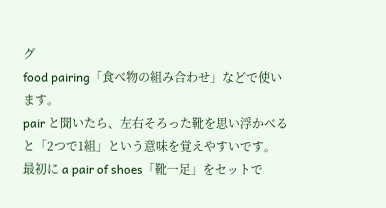グ
food pairing「食べ物の組み合わせ」などで使います。
pair と聞いたら、左右そろった靴を思い浮かべると「2つで1組」という意味を覚えやすいです。
最初に a pair of shoes「靴一足」をセットで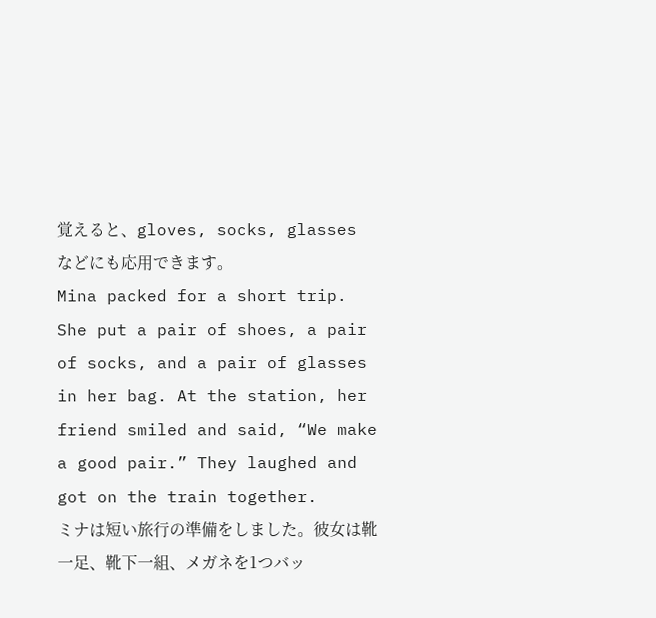覚えると、gloves, socks, glasses などにも応用できます。
Mina packed for a short trip. She put a pair of shoes, a pair of socks, and a pair of glasses in her bag. At the station, her friend smiled and said, “We make a good pair.” They laughed and got on the train together.
ミナは短い旅行の準備をしました。彼女は靴一足、靴下一組、メガネを1つバッ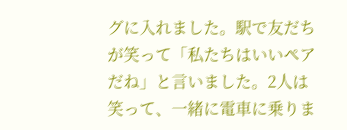グに入れました。駅で友だちが笑って「私たちはいいペアだね」と言いました。2人は笑って、一緒に電車に乗りま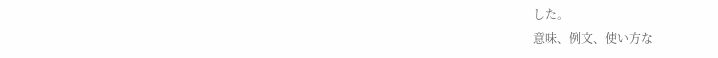した。
意味、例文、使い方な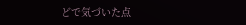どで気づいた点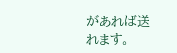があれば送れます。